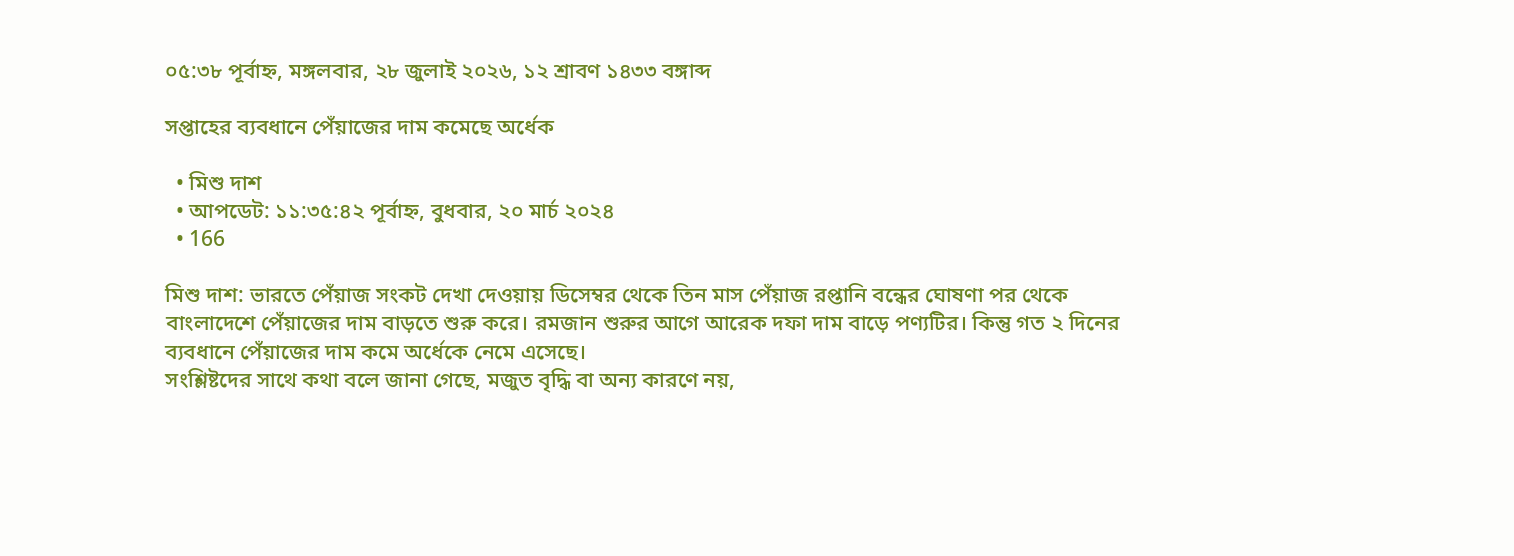০৫:৩৮ পূর্বাহ্ন, মঙ্গলবার, ২৮ জুলাই ২০২৬, ১২ শ্রাবণ ১৪৩৩ বঙ্গাব্দ

সপ্তাহের ব্যবধানে পেঁয়াজের দাম কমেছে অর্ধেক

  • মিশু দাশ
  • আপডেট: ১১:৩৫:৪২ পূর্বাহ্ন, বুধবার, ২০ মার্চ ২০২৪
  • 166

মিশু দাশ: ভারতে পেঁয়াজ সংকট দেখা দেওয়ায় ডিসেম্বর থেকে তিন মাস পেঁয়াজ রপ্তানি বন্ধের ঘোষণা পর থেকে বাংলাদেশে পেঁয়াজের দাম বাড়তে শুরু করে। রমজান শুরুর আগে আরেক দফা দাম বাড়ে পণ্যটির। কিন্তু গত ২ দিনের ব্যবধানে পেঁয়াজের দাম কমে অর্ধেকে নেমে এসেছে।
সংশ্লিষ্টদের সাথে কথা বলে জানা গেছে, মজুত বৃদ্ধি বা অন্য কারণে নয়,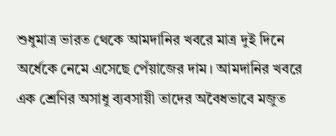শুধুমাত্র ভারত থেকে আমদানির খবরে মাত্র দুই দিনে অর্ধেকে নেমে এসেছে পেঁয়াজের দাম। আমদানির খবরে এক শ্রেণির অসাধু ব্যবসায়ী তাদের অবৈধভাবে মজুত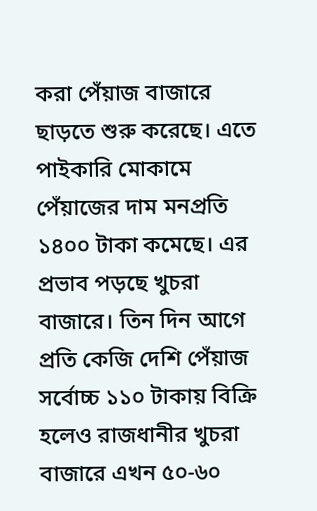করা পেঁয়াজ বাজারে ছাড়তে শুরু করেছে। এতে পাইকারি মোকামে পেঁয়াজের দাম মনপ্রতি ১৪০০ টাকা কমেছে। এর প্রভাব পড়ছে খুচরা বাজারে। তিন দিন আগে প্রতি কেজি দেশি পেঁয়াজ সর্বোচ্চ ১১০ টাকায় বিক্রি হলেও রাজধানীর খুচরা বাজারে এখন ৫০-৬০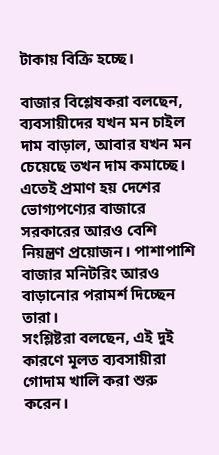টাকায় বিক্রি হচ্ছে।

বাজার বিশ্লেষকরা বলছেন, ব্যবসায়ীদের যখন মন চাইল দাম বাড়াল, আবার যখন মন চেয়েছে তখন দাম কমাচ্ছে। এতেই প্রমাণ হয় দেশের ভোগ্যপণ্যের বাজারে সরকারের আরও বেশি নিয়ন্ত্রণ প্রয়োজন। পাশাপাশি বাজার মনিটরিং আরও বাড়ানোর পরামর্শ দিচ্ছেন তারা।
সংশ্লিষ্টরা বলছেন, এই দুই কারণে মূলত ব্যবসায়ীরা গোদাম খালি করা শুরু করেন।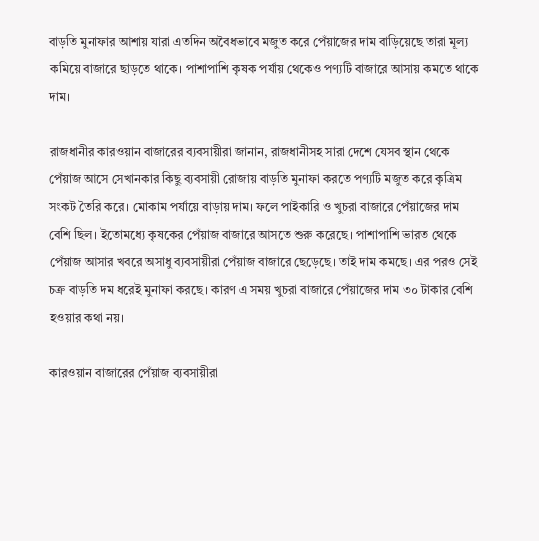বাড়তি মুনাফার আশায় যারা এতদিন অবৈধভাবে মজুত করে পেঁয়াজের দাম বাড়িয়েছে তারা মূল্য কমিয়ে বাজারে ছাড়তে থাকে। পাশাপাশি কৃষক পর্যায় থেকেও পণ্যটি বাজারে আসায় কমতে থাকে দাম।

রাজধানীর কারওয়ান বাজারের ব্যবসায়ীরা জানান, রাজধানীসহ সারা দেশে যেসব স্থান থেকে পেঁয়াজ আসে সেখানকার কিছু ব্যবসায়ী রোজায় বাড়তি মুনাফা করতে পণ্যটি মজুত করে কৃত্রিম সংকট তৈরি করে। মোকাম পর্যায়ে বাড়ায় দাম। ফলে পাইকারি ও খুচরা বাজারে পেঁয়াজের দাম বেশি ছিল। ইতোমধ্যে কৃষকের পেঁয়াজ বাজারে আসতে শুরু করেছে। পাশাপাশি ভারত থেকে পেঁয়াজ আসার খবরে অসাধু ব্যবসায়ীরা পেঁয়াজ বাজারে ছেড়েছে। তাই দাম কমছে। এর পরও সেই চক্র বাড়তি দম ধরেই মুনাফা করছে। কারণ এ সময় খুচরা বাজারে পেঁয়াজের দাম ৩০ টাকার বেশি হওয়ার কথা নয়।

কারওয়ান বাজারের পেঁয়াজ ব্যবসায়ীরা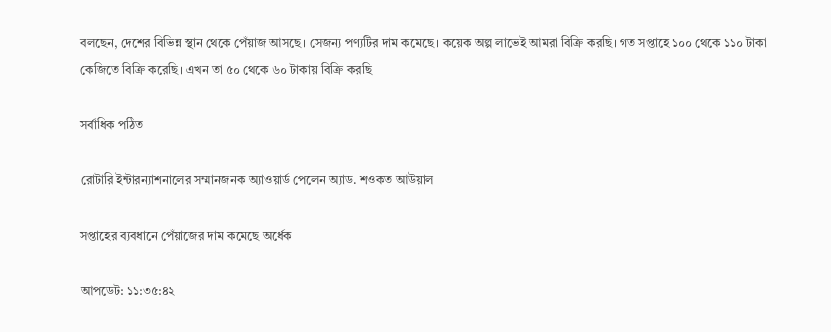বলছেন, দেশের বিভিন্ন স্থান থেকে পেঁয়াজ আসছে। সেজন্য পণ্যটির দাম কমেছে। কয়েক অল্প লাভেই আমরা বিক্রি করছি। গত সপ্তাহে ১০০ থেকে ১১০ টাকা কেজিতে বিক্রি করেছি। এখন তা ৫০ থেকে ৬০ টাকায় বিক্রি করছি

সর্বাধিক পঠিত

রোটারি ইন্টারন্যাশনালের সম্মানজনক অ্যাওয়ার্ড পেলেন অ্যাড. শওকত আউয়াল

সপ্তাহের ব্যবধানে পেঁয়াজের দাম কমেছে অর্ধেক

আপডেট: ১১:৩৫:৪২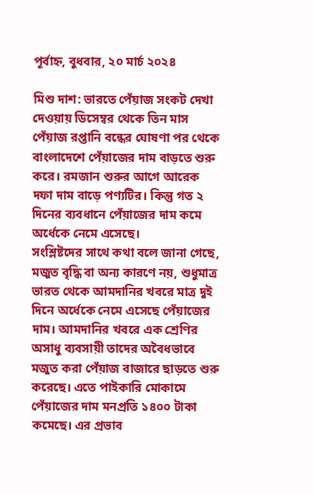পূর্বাহ্ন, বুধবার, ২০ মার্চ ২০২৪

মিশু দাশ: ভারতে পেঁয়াজ সংকট দেখা দেওয়ায় ডিসেম্বর থেকে তিন মাস পেঁয়াজ রপ্তানি বন্ধের ঘোষণা পর থেকে বাংলাদেশে পেঁয়াজের দাম বাড়তে শুরু করে। রমজান শুরুর আগে আরেক দফা দাম বাড়ে পণ্যটির। কিন্তু গত ২ দিনের ব্যবধানে পেঁয়াজের দাম কমে অর্ধেকে নেমে এসেছে।
সংশ্লিষ্টদের সাথে কথা বলে জানা গেছে, মজুত বৃদ্ধি বা অন্য কারণে নয়, শুধুমাত্র ভারত থেকে আমদানির খবরে মাত্র দুই দিনে অর্ধেকে নেমে এসেছে পেঁয়াজের দাম। আমদানির খবরে এক শ্রেণির অসাধু ব্যবসায়ী তাদের অবৈধভাবে মজুত করা পেঁয়াজ বাজারে ছাড়তে শুরু করেছে। এতে পাইকারি মোকামে পেঁয়াজের দাম মনপ্রতি ১৪০০ টাকা কমেছে। এর প্রভাব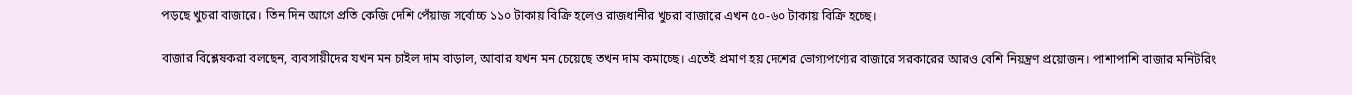পড়ছে খুচরা বাজারে। তিন দিন আগে প্রতি কেজি দেশি পেঁয়াজ সর্বোচ্চ ১১০ টাকায় বিক্রি হলেও রাজধানীর খুচরা বাজারে এখন ৫০-৬০ টাকায় বিক্রি হচ্ছে।

বাজার বিশ্লেষকরা বলছেন, ব্যবসায়ীদের যখন মন চাইল দাম বাড়াল, আবার যখন মন চেয়েছে তখন দাম কমাচ্ছে। এতেই প্রমাণ হয় দেশের ভোগ্যপণ্যের বাজারে সরকারের আরও বেশি নিয়ন্ত্রণ প্রয়োজন। পাশাপাশি বাজার মনিটরিং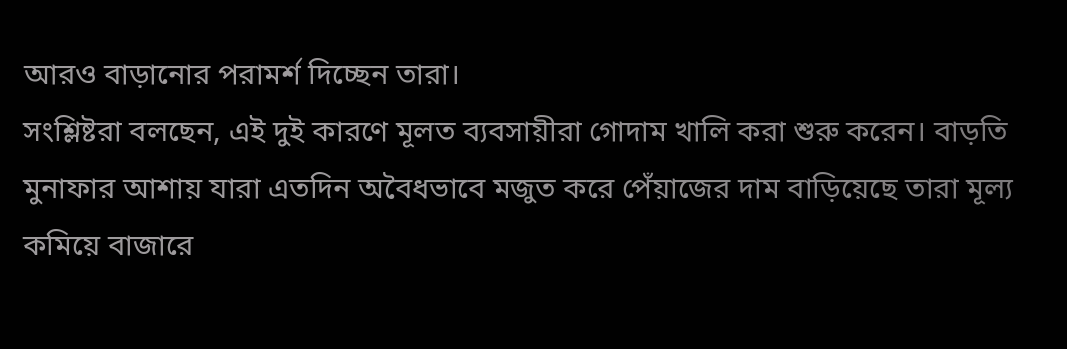আরও বাড়ানোর পরামর্শ দিচ্ছেন তারা।
সংশ্লিষ্টরা বলছেন, এই দুই কারণে মূলত ব্যবসায়ীরা গোদাম খালি করা শুরু করেন। বাড়তি মুনাফার আশায় যারা এতদিন অবৈধভাবে মজুত করে পেঁয়াজের দাম বাড়িয়েছে তারা মূল্য কমিয়ে বাজারে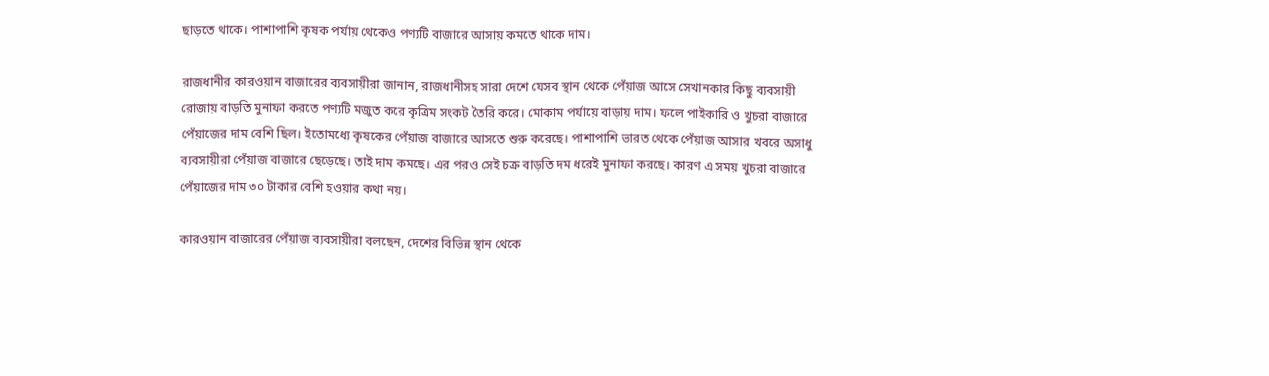ছাড়তে থাকে। পাশাপাশি কৃষক পর্যায় থেকেও পণ্যটি বাজারে আসায় কমতে থাকে দাম।

রাজধানীর কারওয়ান বাজারের ব্যবসায়ীরা জানান, রাজধানীসহ সারা দেশে যেসব স্থান থেকে পেঁয়াজ আসে সেখানকার কিছু ব্যবসায়ী রোজায় বাড়তি মুনাফা করতে পণ্যটি মজুত করে কৃত্রিম সংকট তৈরি করে। মোকাম পর্যায়ে বাড়ায় দাম। ফলে পাইকারি ও খুচরা বাজারে পেঁয়াজের দাম বেশি ছিল। ইতোমধ্যে কৃষকের পেঁয়াজ বাজারে আসতে শুরু করেছে। পাশাপাশি ভারত থেকে পেঁয়াজ আসার খবরে অসাধু ব্যবসায়ীরা পেঁয়াজ বাজারে ছেড়েছে। তাই দাম কমছে। এর পরও সেই চক্র বাড়তি দম ধরেই মুনাফা করছে। কারণ এ সময় খুচরা বাজারে পেঁয়াজের দাম ৩০ টাকার বেশি হওয়ার কথা নয়।

কারওয়ান বাজারের পেঁয়াজ ব্যবসায়ীরা বলছেন, দেশের বিভিন্ন স্থান থেকে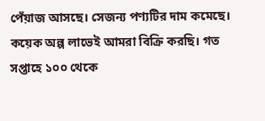পেঁয়াজ আসছে। সেজন্য পণ্যটির দাম কমেছে। কয়েক অল্প লাভেই আমরা বিক্রি করছি। গত সপ্তাহে ১০০ থেকে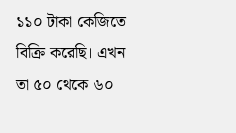১১০ টাকা কেজিতে বিক্রি করেছি। এখন তা ৫০ থেকে ৬০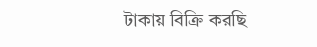টাকায় বিক্রি করছি